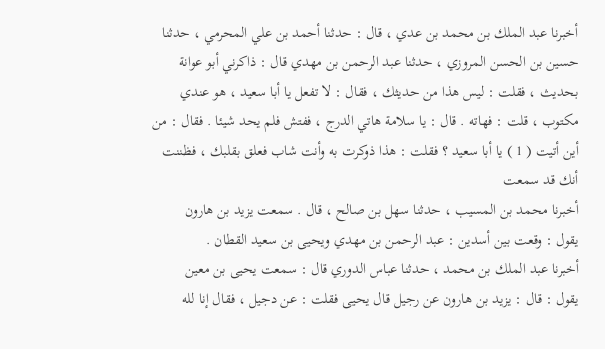أخبرنا عبد الملك بن محمد بن عدي ، قال : حدثنا أحمد بن علي المحرمي ، حدثنا
حسين بن الحسن المروزي ، حدثنا عبد الرحمن بن مهدي قال : ذاكرني أبو عوانة
بحديث ، فقلت : ليس هذا من حديثك ، فقال : لا تفعل يا أبا سعيد ، هو عندي
مكتوب ، قلت : فهاته . قال : يا سلامة هاتي الدرج ، ففتش فلم يحد شيئا . فقال : من
أين أتيت ( 1 ) يا أبا سعيد ؟ فقلت : هذا ذوكرت به وأنت شاب فعلق بقلبك ، فظننت
أنك قد سمعت
أخبرنا محمد بن المسيب ، حدثنا سهل بن صالح ، قال . سمعت يزيد بن هارون
يقول : وقعت بين أسدين : عبد الرحمن بن مهدي ويحيى بن سعيد القطان .
أخبرنا عبد الملك بن محمد ، حدثنا عباس الدوري قال : سمعت يحيى بن معين
يقول : قال : يزيد بن هارون عن رجيل قال يحيى فقلت : عن دجيل ، فقال إنا لله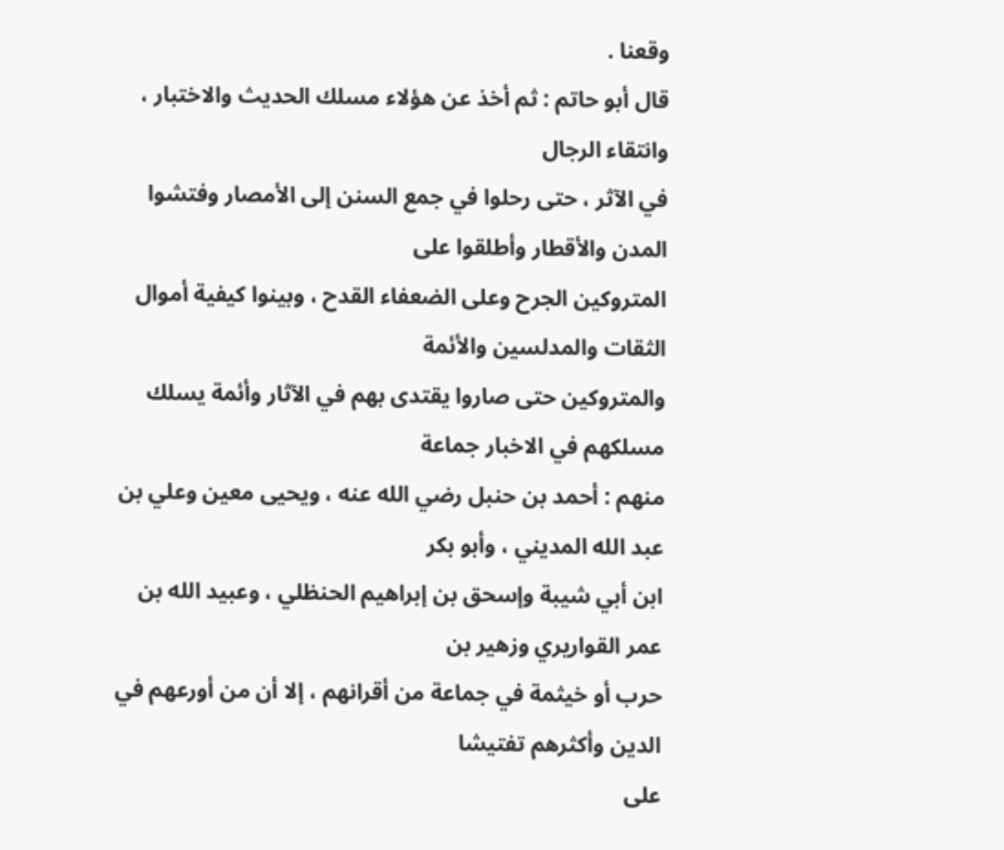وقعنا .
قال أبو حاتم : ثم أخذ عن هؤلاء مسلك الحديث والاختبار ، وانتقاء الرجال
في الآثر ، حتى رحلوا في جمع السنن إلى الأمصار وفتشوا المدن والأقطار وأطلقوا على
المتروكين الجرح وعلى الضعفاء القدح ، وبينوا كيفية أموال الثقات والمدلسين والأئمة
والمتروكين حتى صاروا يقتدى بهم في الآثار وأئمة يسلك مسلكهم في الاخبار جماعة
منهم : أحمد بن حنبل رضي الله عنه ، ويحيى معين وعلي بن عبد الله المديني ، وأبو بكر
ابن أبي شيبة وإسحق بن إبراهيم الحنظلي ، وعبيد الله بن عمر القواريري وزهير بن
حرب أو خيثمة في جماعة من أقرانهم ، إلا أن من أورعهم في الدين وأكثرهم تفتيشا
على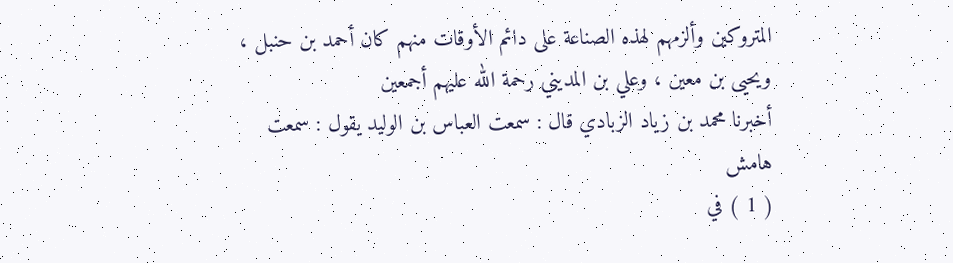المتروكين وألزمهم لهذه الصناعة على دائم الأوقات منهم كان أحمد بن حنبل ،
ويحيى بن معين ، وعلي بن المديني رحمة الله عليهم أجمعين
أخبرنا محمد بن زياد الزبادي قال : سمعت العباس بن الوليد يقول : سمعت
هامش
( 1 ) في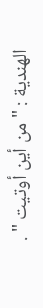الهندية : " من أين أوتيت " .